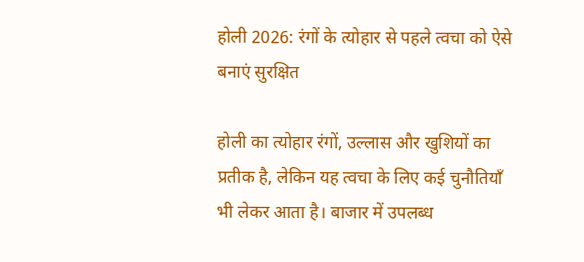होली 2026: रंगों के त्योहार से पहले त्वचा को ऐसे बनाएं सुरक्षित

होली का त्योहार रंगों, उल्लास और खुशियों का प्रतीक है, लेकिन यह त्वचा के लिए कई चुनौतियाँ भी लेकर आता है। बाजार में उपलब्ध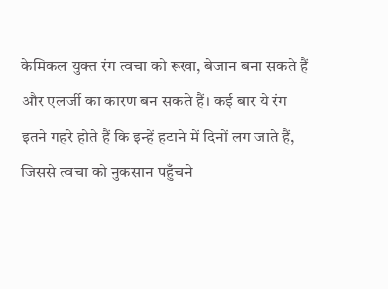केमिकल युक्त रंग त्वचा को रूखा, बेजान बना सकते हैं और एलर्जी का कारण बन सकते हैं। कई बार ये रंग इतने गहरे होते हैं कि इन्हें हटाने में दिनों लग जाते हैं, जिससे त्वचा को नुकसान पहुँचने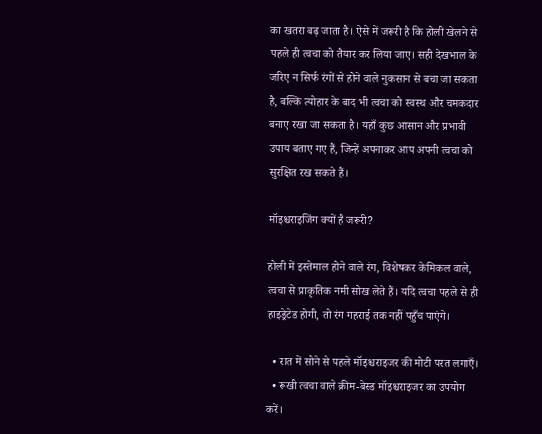का खतरा बढ़ जाता है। ऐसे में जरूरी है कि होली खेलने से पहले ही त्वचा को तैयार कर लिया जाए। सही देखभाल के जरिए न सिर्फ रंगों से होने वाले नुकसान से बचा जा सकता है, बल्कि त्योहार के बाद भी त्वचा को स्वस्थ और चमकदार बनाए रखा जा सकता है। यहाँ कुछ आसान और प्रभावी उपाय बताए गए हैं, जिन्हें अपनाकर आप अपनी त्वचा को सुरक्षित रख सकते हैं।

मॉइश्चराइजिंग क्यों है जरूरी?

होली में इस्तेमाल होने वाले रंग, विशेषकर केमिकल वाले, त्वचा से प्राकृतिक नमी सोख लेते हैं। यदि त्वचा पहले से ही हाइड्रेटेड होगी, तो रंग गहराई तक नहीं पहुँच पाएंगे।

  • रात में सोने से पहले मॉइश्चराइजर की मोटी परत लगाएँ।
  • रूखी त्वचा वाले क्रीम-बेस्ड मॉइश्चराइजर का उपयोग करें।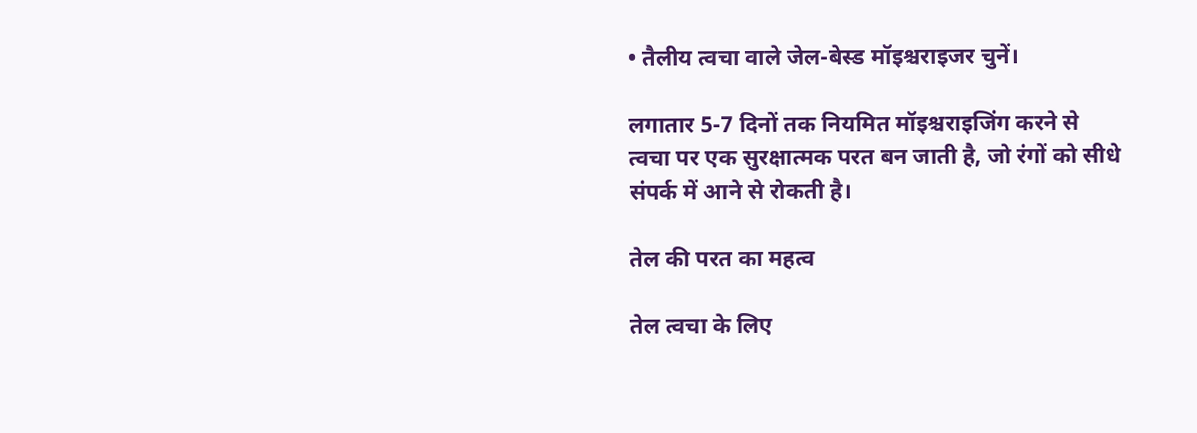• तैलीय त्वचा वाले जेल-बेस्ड मॉइश्चराइजर चुनें।

लगातार 5-7 दिनों तक नियमित मॉइश्चराइजिंग करने से त्वचा पर एक सुरक्षात्मक परत बन जाती है, जो रंगों को सीधे संपर्क में आने से रोकती है।

तेल की परत का महत्व

तेल त्वचा के लिए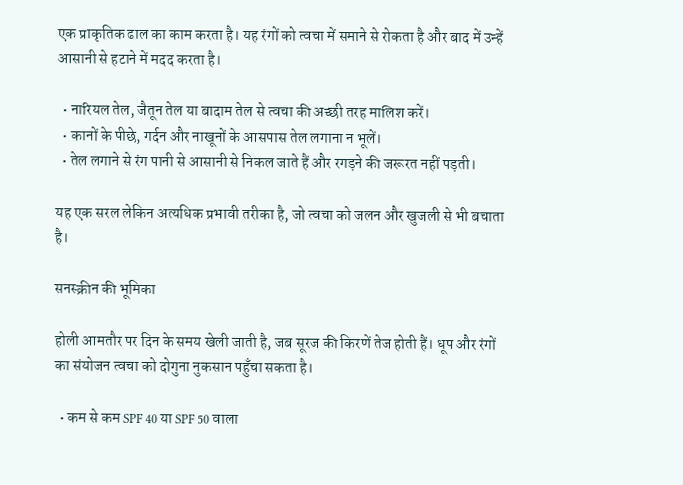एक प्राकृतिक ढाल का काम करता है। यह रंगों को त्वचा में समाने से रोकता है और बाद में उन्हें आसानी से हटाने में मदद करता है।

  • नारियल तेल, जैतून तेल या बादाम तेल से त्वचा की अच्छी तरह मालिश करें।
  • कानों के पीछे, गर्दन और नाखूनों के आसपास तेल लगाना न भूलें।
  • तेल लगाने से रंग पानी से आसानी से निकल जाते हैं और रगड़ने की जरूरत नहीं पड़ती।

यह एक सरल लेकिन अत्यधिक प्रभावी तरीका है, जो त्वचा को जलन और खुजली से भी बचाता है।

सनस्क्रीन की भूमिका

होली आमतौर पर दिन के समय खेली जाती है, जब सूरज की किरणें तेज होती हैं। धूप और रंगों का संयोजन त्वचा को दोगुना नुकसान पहुँचा सकता है।

  • कम से कम SPF 40 या SPF 50 वाला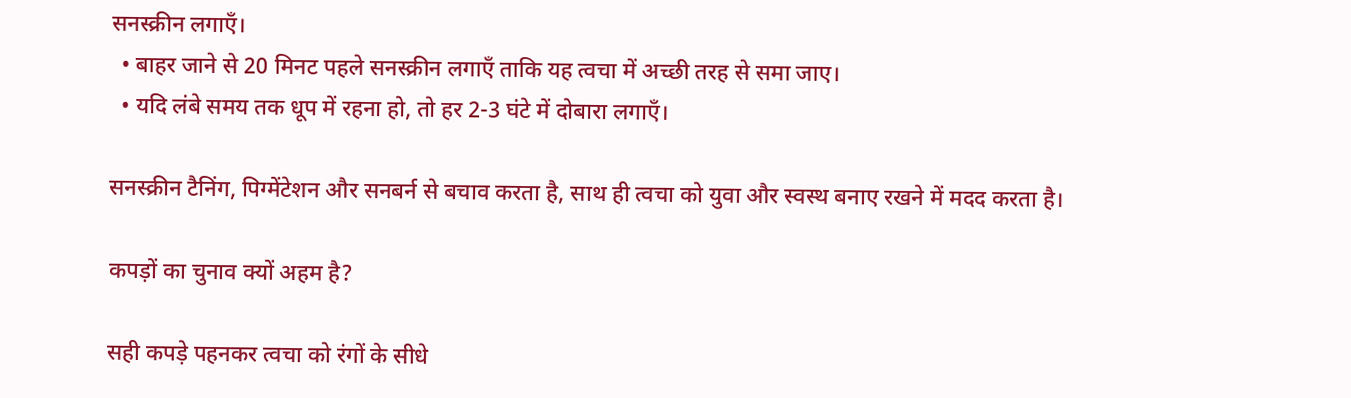सनस्क्रीन लगाएँ।
  • बाहर जाने से 20 मिनट पहले सनस्क्रीन लगाएँ ताकि यह त्वचा में अच्छी तरह से समा जाए।
  • यदि लंबे समय तक धूप में रहना हो, तो हर 2-3 घंटे में दोबारा लगाएँ।

सनस्क्रीन टैनिंग, पिग्मेंटेशन और सनबर्न से बचाव करता है, साथ ही त्वचा को युवा और स्वस्थ बनाए रखने में मदद करता है।

कपड़ों का चुनाव क्यों अहम है?

सही कपड़े पहनकर त्वचा को रंगों के सीधे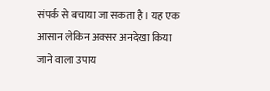संपर्क से बचाया जा सकता है। यह एक आसान लेकिन अक्सर अनदेखा किया जाने वाला उपाय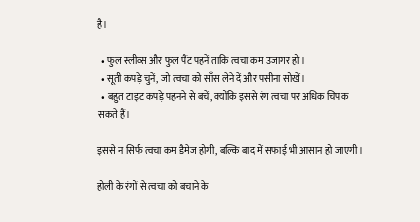है।

  • फुल स्लीव्स और फुल पैंट पहनें ताकि त्वचा कम उजागर हो।
  • सूती कपड़े चुनें, जो त्वचा को साँस लेने दें और पसीना सोखें।
  • बहुत टाइट कपड़े पहनने से बचें, क्योंकि इससे रंग त्वचा पर अधिक चिपक सकते हैं।

इससे न सिर्फ त्वचा कम डैमेज होगी, बल्कि बाद में सफाई भी आसान हो जाएगी।

होली के रंगों से त्वचा को बचाने के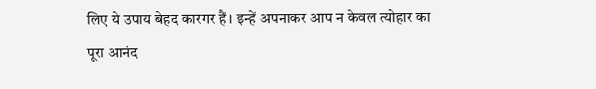लिए ये उपाय बेहद कारगर हैं। इन्हें अपनाकर आप न केवल त्योहार का पूरा आनंद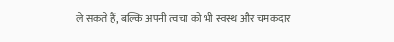ले सकते हैं, बल्कि अपनी त्वचा को भी स्वस्थ और चमकदार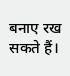बनाए रख सकते हैं।